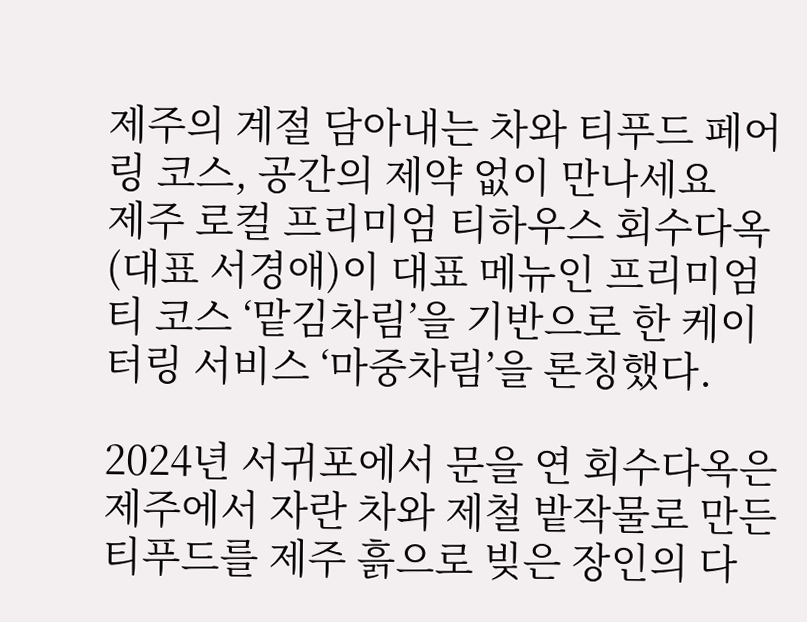제주의 계절 담아내는 차와 티푸드 페어링 코스, 공간의 제약 없이 만나세요
제주 로컬 프리미엄 티하우스 회수다옥(대표 서경애)이 대표 메뉴인 프리미엄 티 코스 ‘맡김차림’을 기반으로 한 케이터링 서비스 ‘마중차림’을 론칭했다.

2024년 서귀포에서 문을 연 회수다옥은 제주에서 자란 차와 제철 밭작물로 만든 티푸드를 제주 흙으로 빚은 장인의 다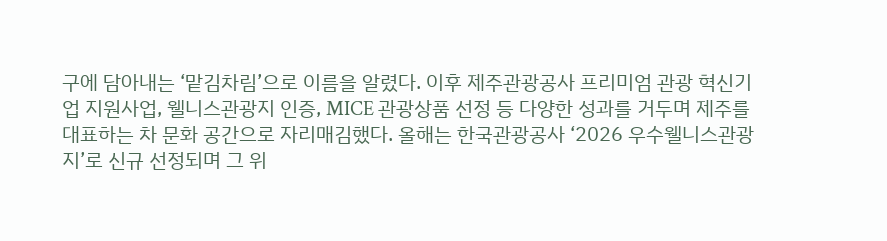구에 담아내는 ‘맡김차림’으로 이름을 알렸다. 이후 제주관광공사 프리미엄 관광 혁신기업 지원사업, 웰니스관광지 인증, MICE 관광상품 선정 등 다양한 성과를 거두며 제주를 대표하는 차 문화 공간으로 자리매김했다. 올해는 한국관광공사 ‘2026 우수웰니스관광지’로 신규 선정되며 그 위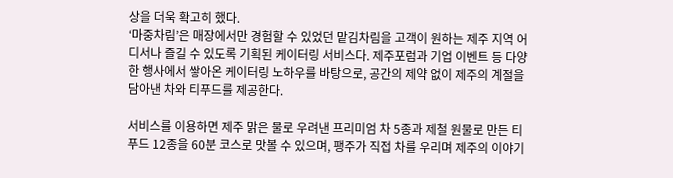상을 더욱 확고히 했다.
‘마중차림’은 매장에서만 경험할 수 있었던 맡김차림을 고객이 원하는 제주 지역 어디서나 즐길 수 있도록 기획된 케이터링 서비스다. 제주포럼과 기업 이벤트 등 다양한 행사에서 쌓아온 케이터링 노하우를 바탕으로, 공간의 제약 없이 제주의 계절을 담아낸 차와 티푸드를 제공한다.

서비스를 이용하면 제주 맑은 물로 우려낸 프리미엄 차 5종과 제철 원물로 만든 티푸드 12종을 60분 코스로 맛볼 수 있으며, 팽주가 직접 차를 우리며 제주의 이야기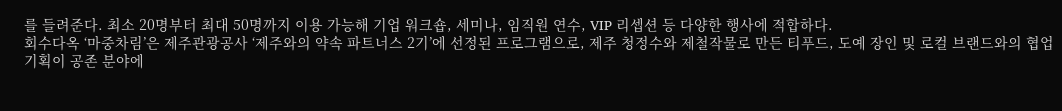를 들려준다. 최소 20명부터 최대 50명까지 이용 가능해 기업 워크숍, 세미나, 임직원 연수, VIP 리셉션 등 다양한 행사에 적합하다.
회수다옥 ‘마중차림’은 제주관광공사 ‘제주와의 약속 파트너스 2기’에 선정된 프로그램으로, 제주 청정수와 제철작물로 만든 티푸드, 도예 장인 및 로컬 브랜드와의 협업 기획이 공존 분야에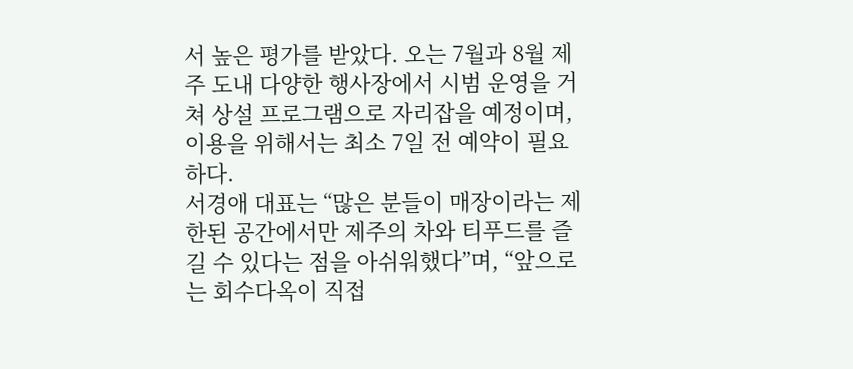서 높은 평가를 받았다. 오는 7월과 8월 제주 도내 다양한 행사장에서 시범 운영을 거쳐 상설 프로그램으로 자리잡을 예정이며, 이용을 위해서는 최소 7일 전 예약이 필요하다.
서경애 대표는 “많은 분들이 매장이라는 제한된 공간에서만 제주의 차와 티푸드를 즐길 수 있다는 점을 아쉬워했다”며, “앞으로는 회수다옥이 직접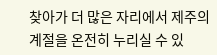찾아가 더 많은 자리에서 제주의 계절을 온전히 누리실 수 있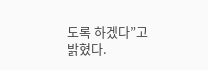도록 하겠다”고 밝혔다.